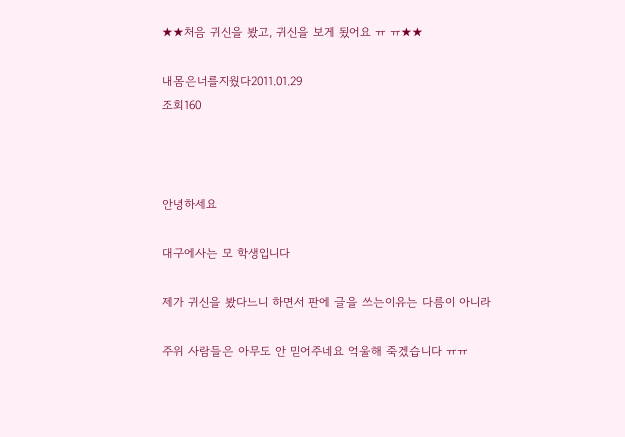★★처음 귀신을 봤고, 귀신을 보게 됬어요 ㅠ ㅠ★★

내몸은너를지웠다2011.01.29
조회160



안녕하세요

대구에사는 모 학생입니다

제가 귀신을 봤다느니 하면서 판에 글을 쓰는이유는 다름이 아니라

주위 사람들은 아무도 안 믿어주네요 억울해 죽겠습니다 ㅠㅠ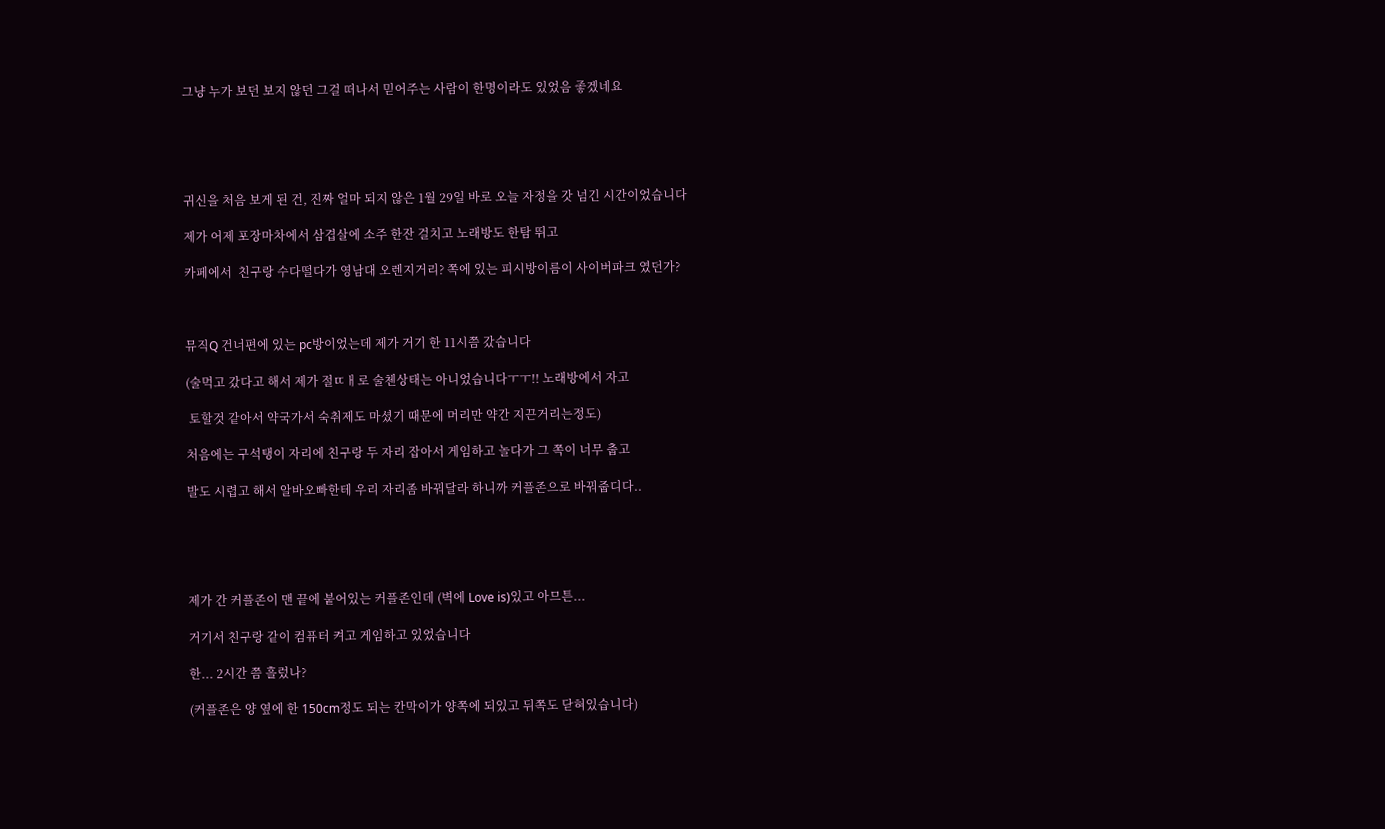그냥 누가 보던 보지 않던 그걸 떠나서 믿어주는 사람이 한명이라도 있었음 좋겠네요





귀신을 처음 보게 된 건, 진짜 얼마 되지 않은 1월 29일 바로 오늘 자정을 갓 넘긴 시간이었습니다

제가 어제 포장마차에서 삼겹살에 소주 한잔 걸치고 노래방도 한탐 뛰고

카페에서  친구랑 수다떨다가 영남대 오렌지거리? 쪽에 있는 피시방이름이 사이버파크 였던가?



뮤직Q 건너편에 있는 pc방이었는데 제가 거기 한 11시쯤 갔습니다

(술먹고 갔다고 해서 제가 절ㄸㅐ로 술첸상태는 아니었습니다ㅜㅜ!! 노래방에서 자고

 토할것 같아서 약국가서 숙취제도 마셨기 때문에 머리만 약간 지끈거리는정도)

처음에는 구석탱이 자리에 친구랑 두 자리 잡아서 게임하고 놀다가 그 쪽이 너무 춥고

발도 시렵고 해서 알바오빠한테 우리 자리좀 바꿔달라 하니까 커플존으로 바꿔줍디다..





제가 간 커플존이 맨 끝에 붙어있는 커플존인데 (벽에 Love is)있고 아므튼...

거기서 친구랑 같이 컴퓨터 켜고 게임하고 있었습니다

한... 2시간 쯤 흘렀나?

(커플존은 양 옆에 한 150cm정도 되는 칸막이가 양쪽에 되있고 뒤쪽도 닫혀있습니다)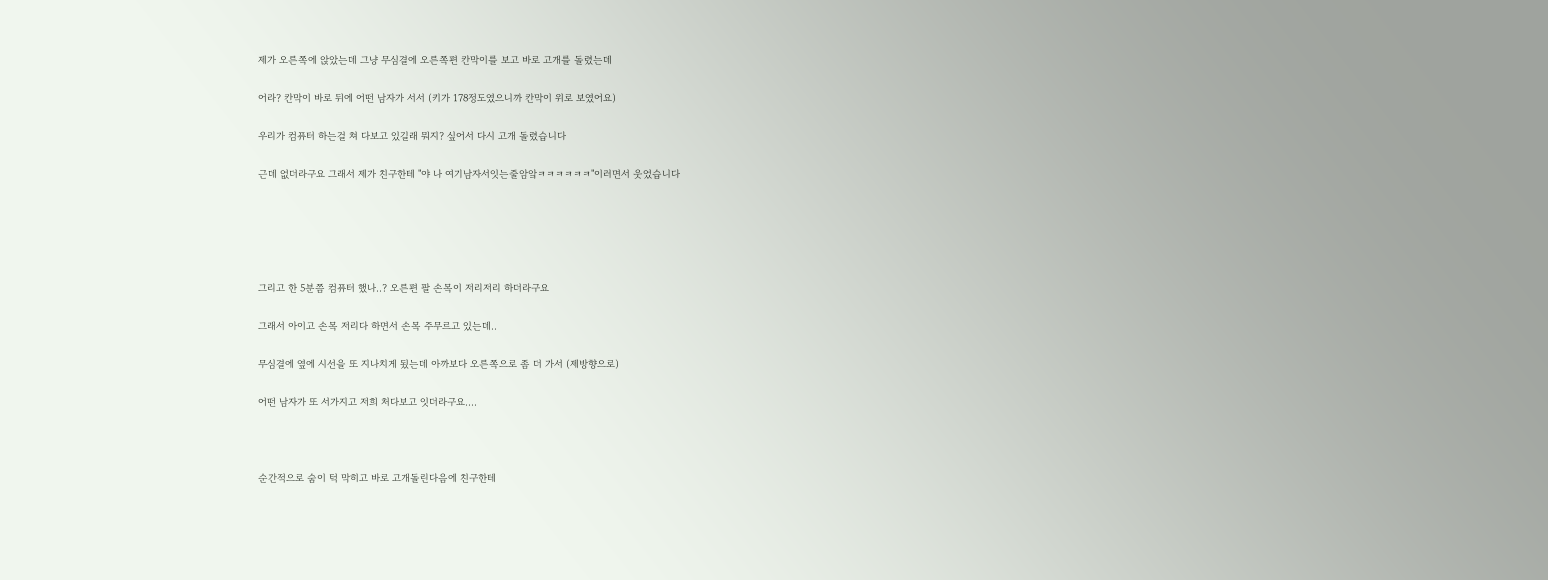제가 오른쪽에 앉았는데 그냥 무심결에 오른쪽편 칸막이를 보고 바로 고개를 돌렸는데

어라? 칸막이 바로 뒤에 어떤 남자가 서서 (키가 178정도였으니까 칸막이 위로 보였어요)

우리가 컴퓨터 하는걸 쳐 다보고 있길래 뭐지? 싶어서 다시 고개 돌렸습니다

근데 없더라구요 그래서 제가 친구한테 "야 나 여기남자서잇는줄암앜ㅋㅋㅋㅋㅋㅋ"이러면서 웃었습니다





그리고 한 5분쯤 컴퓨터 했나..? 오른편 팔 손목이 저리저리 하더라구요

그래서 아이고 손목 저리다 하면서 손목 주무르고 있는데..

무심결에 옆에 시선을 또 지나치게 됬는데 아까보다 오른쪽으로 좀 더 가서 (제방향으로)

어떤 남자가 또 서가지고 저희 처다보고 잇더라구요....



순간적으로 숨이 턱 막히고 바로 고개돌린다음에 친구한테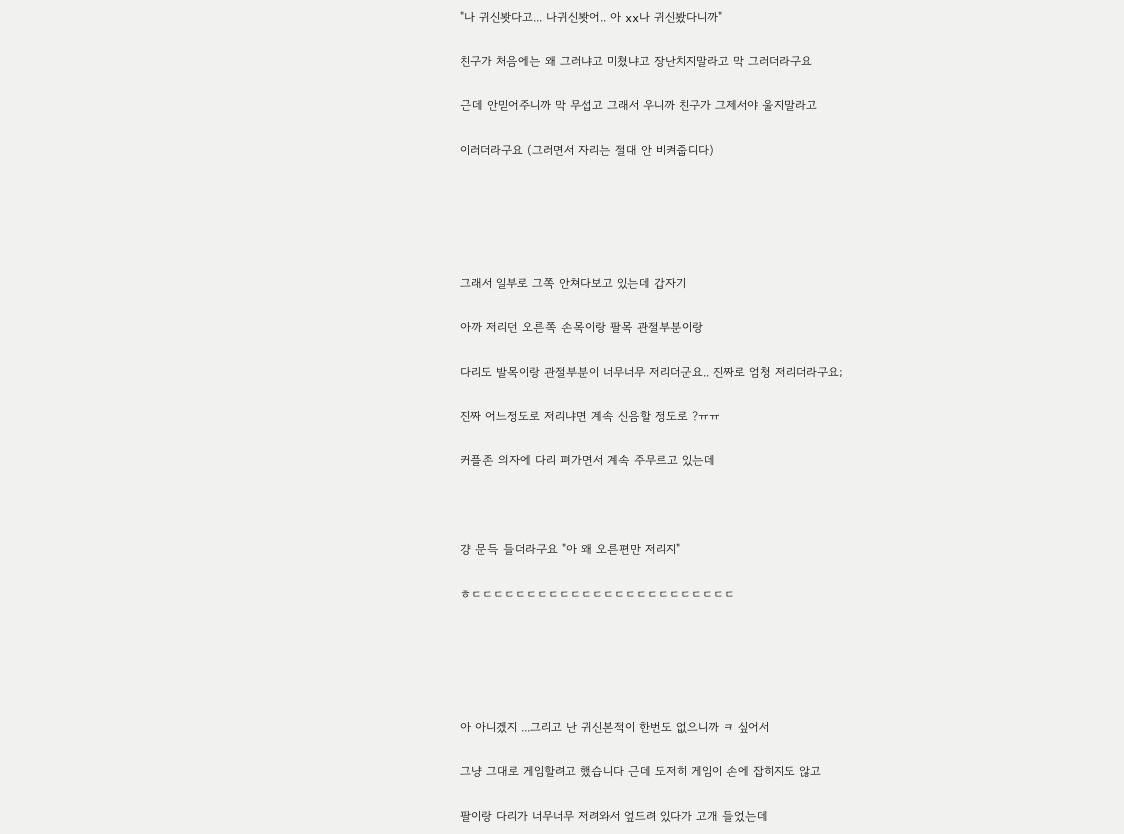"나 귀신봣다고... 나귀신봣어.. 아 xx나 귀신봤다니까"

친구가 처음에는 왜 그러냐고 미쳤냐고 장난치지말라고 막 그러더라구요

근데 안믿어주니까 막 무섭고 그래서 우니까 친구가 그제서야 울지말라고

이러더라구요 (그러면서 자리는 절대 안 비켜줍디다)





그래서 일부로 그쪽 안쳐다보고 있는데 갑자기

아까 저리던 오른쪽 손목이랑 팔목 관절부분이랑

다리도 발목이랑 관절부분이 너무너무 저리더군요.. 진짜로 엄청 저리더라구요;

진짜 어느정도로 저리냐면 계속 신음할 정도로 ?ㅠㅠ

커플존 의자에 다리 펴가면서 계속 주무르고 있는데



걍 문득 들더라구요 "아 왜 오른편만 저리지"

ㅎㄷㄷㄷㄷㄷㄷㄷㄷㄷㄷㄷㄷㄷㄷㄷㄷㄷㄷㄷㄷㄷㄷㄷㄷ





아 아니겠지 ...그리고 난 귀신본적이 한번도 없으니까 ㅋ 싶어서

그냥 그대로 게임할려고 했습니다 근데 도저히 게임이 손에 잡히지도 않고

팔이랑 다리가 너무너무 저려와서 엎드려 있다가 고개 들었는데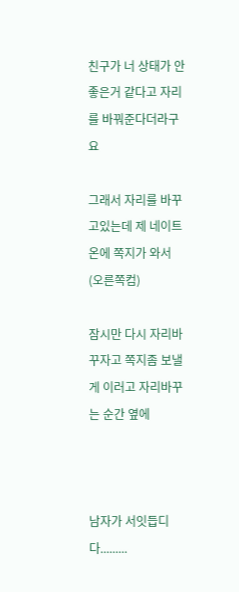친구가 너 상태가 안좋은거 같다고 자리를 바꿔준다더라구요

그래서 자리를 바꾸고있는데 제 네이트온에 쪽지가 와서 (오른쪽컴)

잠시만 다시 자리바꾸자고 쪽지좀 보낼게 이러고 자리바꾸는 순간 옆에



남자가 서잇듭디다.........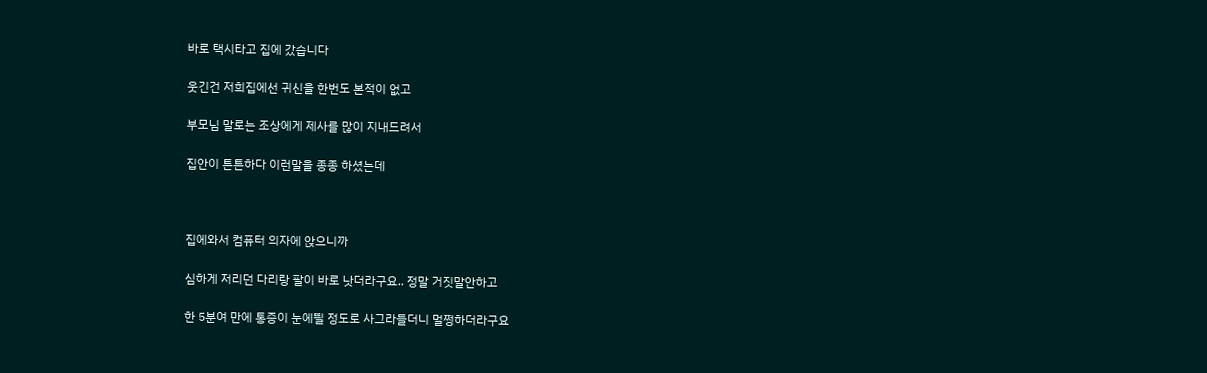바로 택시타고 집에 갔습니다

웃긴건 저희집에선 귀신을 한번도 본적이 없고

부모님 말로는 조상에게 제사를 많이 지내드려서

집안이 튼튼하다 이런말을 종종 하셨는데



집에와서 컴퓨터 의자에 앉으니까

심하게 저리던 다리랑 팔이 바로 낫더라구요.. 정말 거짓말안하고

한 5분여 만에 통증이 눈에띌 정도로 사그라들더니 멀쩡하더라구요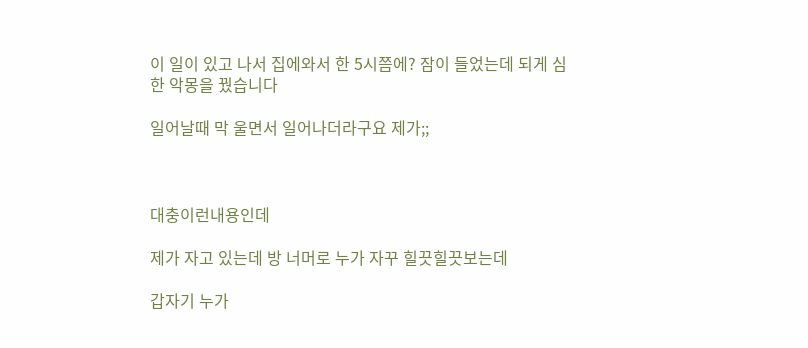이 일이 있고 나서 집에와서 한 5시쯤에? 잠이 들었는데 되게 심한 악몽을 꿨습니다

일어날때 막 울면서 일어나더라구요 제가;;



대충이런내용인데

제가 자고 있는데 방 너머로 누가 자꾸 힐끗힐끗보는데

갑자기 누가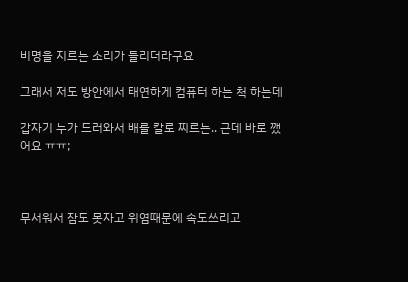비명을 지르는 소리가 들리더라구요

그래서 저도 방안에서 태연하게 컴퓨터 하는 척 하는데

갑자기 누가 드러와서 배를 칼로 찌르는.. 근데 바로 깼어요 ㅠㅠ;



무서워서 잠도 못자고 위염때문에 속도쓰리고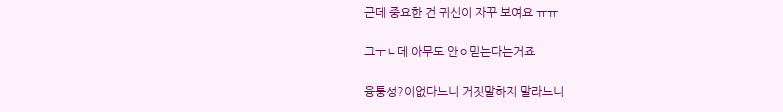근데 중요한 건 귀신이 자꾸 보여요 ㅠㅠ

그ㅜㄴ데 아무도 안ㅇ믿는다는거죠

융퉁성?이없다느니 거짓말하지 말라느니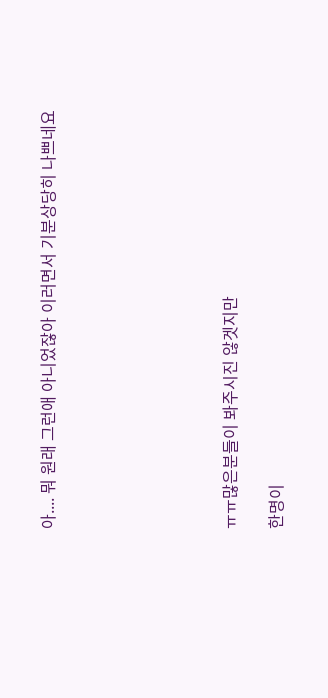아.... 뭐 원래 그런애 아니었잖아 이러면서 기분상당히 나쁘네요







ㅠㅠ많은분들이 봐주시진 않겟지만

한명이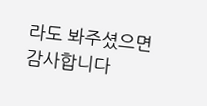라도 봐주셨으면 감사합니다